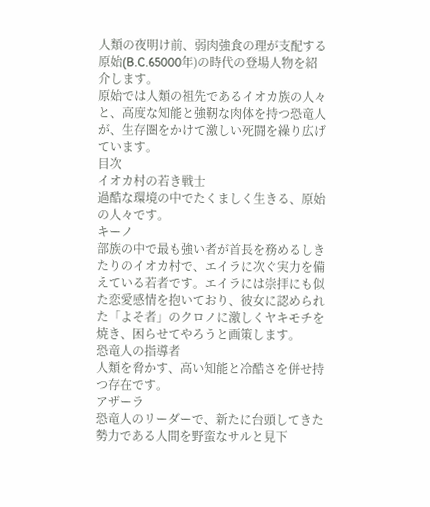人類の夜明け前、弱肉強食の理が支配する原始(B.C.65000年)の時代の登場人物を紹介します。
原始では人類の祖先であるイオカ族の人々と、高度な知能と強靭な肉体を持つ恐竜人が、生存圏をかけて激しい死闘を繰り広げています。
目次
イオカ村の若き戦士
過酷な環境の中でたくましく生きる、原始の人々です。
キーノ
部族の中で最も強い者が首長を務めるしきたりのイオカ村で、エイラに次ぐ実力を備えている若者です。エイラには崇拝にも似た恋愛感情を抱いており、彼女に認められた「よそ者」のクロノに激しくヤキモチを焼き、困らせてやろうと画策します。
恐竜人の指導者
人類を脅かす、高い知能と冷酷さを併せ持つ存在です。
アザーラ
恐竜人のリーダーで、新たに台頭してきた勢力である人間を野蛮なサルと見下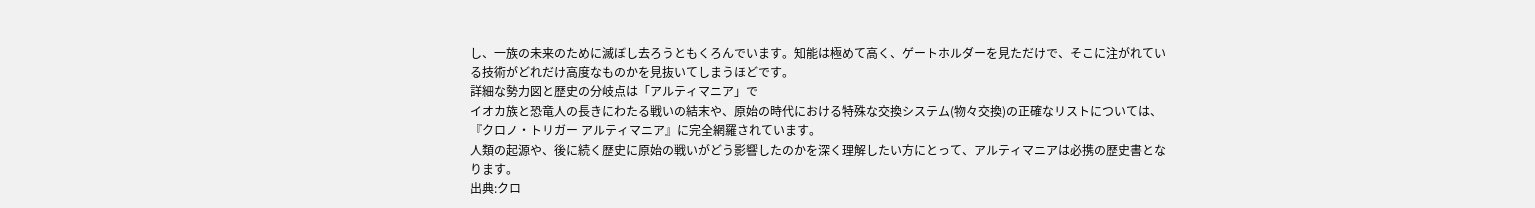し、一族の未来のために滅ぼし去ろうともくろんでいます。知能は極めて高く、ゲートホルダーを見ただけで、そこに注がれている技術がどれだけ高度なものかを見抜いてしまうほどです。
詳細な勢力図と歴史の分岐点は「アルティマニア」で
イオカ族と恐竜人の長きにわたる戦いの結末や、原始の時代における特殊な交換システム(物々交換)の正確なリストについては、『クロノ・トリガー アルティマニア』に完全網羅されています。
人類の起源や、後に続く歴史に原始の戦いがどう影響したのかを深く理解したい方にとって、アルティマニアは必携の歴史書となります。
出典:クロ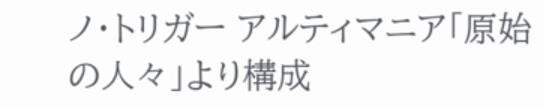ノ・トリガー アルティマニア「原始の人々」より構成